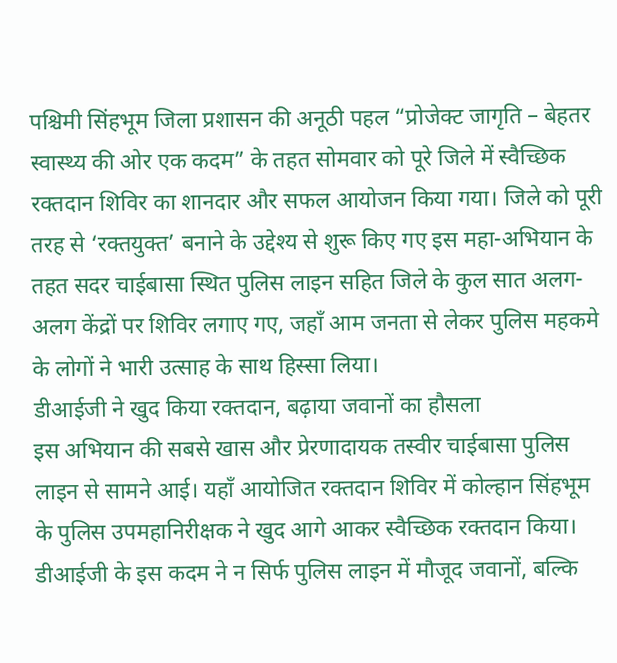पश्चिमी सिंहभूम जिला प्रशासन की अनूठी पहल “प्रोजेक्ट जागृति – बेहतर स्वास्थ्य की ओर एक कदम” के तहत सोमवार को पूरे जिले में स्वैच्छिक रक्तदान शिविर का शानदार और सफल आयोजन किया गया। जिले को पूरी तरह से ‘रक्तयुक्त’ बनाने के उद्देश्य से शुरू किए गए इस महा-अभियान के तहत सदर चाईबासा स्थित पुलिस लाइन सहित जिले के कुल सात अलग-अलग केंद्रों पर शिविर लगाए गए, जहाँ आम जनता से लेकर पुलिस महकमे के लोगों ने भारी उत्साह के साथ हिस्सा लिया।
डीआईजी ने खुद किया रक्तदान, बढ़ाया जवानों का हौसला
इस अभियान की सबसे खास और प्रेरणादायक तस्वीर चाईबासा पुलिस लाइन से सामने आई। यहाँ आयोजित रक्तदान शिविर में कोल्हान सिंहभूम के पुलिस उपमहानिरीक्षक ने खुद आगे आकर स्वैच्छिक रक्तदान किया। डीआईजी के इस कदम ने न सिर्फ पुलिस लाइन में मौजूद जवानों, बल्कि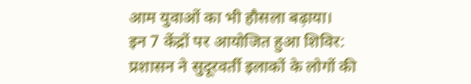आम युवाओं का भी हौसला बढ़ाया।
इन 7 केंद्रों पर आयोजित हुआ शिविर:
प्रशासन ने सुदूरवर्ती इलाकों के लोगों की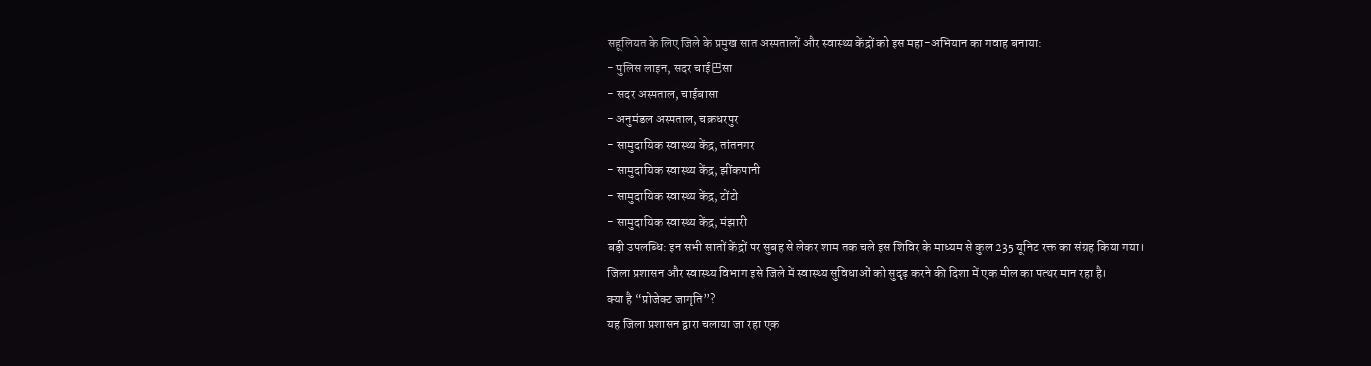सहूलियत के लिए जिले के प्रमुख सात अस्पतालों और स्वास्थ्य केंद्रों को इस महा-अभियान का गवाह बनाया:
- पुलिस लाइन, सदर चाई巴सा
- सदर अस्पताल, चाईबासा
- अनुमंडल अस्पताल, चक्रधरपुर
- सामुदायिक स्वास्थ्य केंद्र, तांतनगर
- सामुदायिक स्वास्थ्य केंद्र, झींकपानी
- सामुदायिक स्वास्थ्य केंद्र, टोंटो
- सामुदायिक स्वास्थ्य केंद्र, मंझारी
बड़ी उपलब्धि: इन सभी सातों केंद्रों पर सुबह से लेकर शाम तक चले इस शिविर के माध्यम से कुल 235 यूनिट रक्त का संग्रह किया गया। जिला प्रशासन और स्वास्थ्य विभाग इसे जिले में स्वास्थ्य सुविधाओं को सुदृढ़ करने की दिशा में एक मील का पत्थर मान रहा है।
क्या है “प्रोजेक्ट जागृति”?
यह जिला प्रशासन द्वारा चलाया जा रहा एक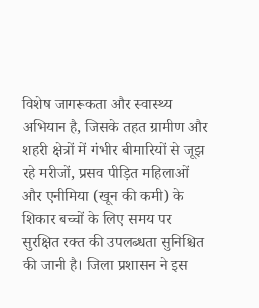विशेष जागरूकता और स्वास्थ्य अभियान है, जिसके तहत ग्रामीण और शहरी क्षेत्रों में गंभीर बीमारियों से जूझ रहे मरीजों, प्रसव पीड़ित महिलाओं और एनीमिया (खून की कमी) के शिकार बच्चों के लिए समय पर सुरक्षित रक्त की उपलब्धता सुनिश्चित की जानी है। जिला प्रशासन ने इस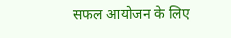सफल आयोजन के लिए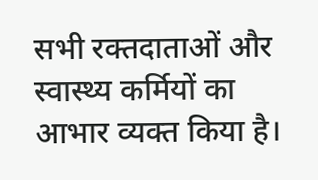सभी रक्तदाताओं और स्वास्थ्य कर्मियों का आभार व्यक्त किया है।